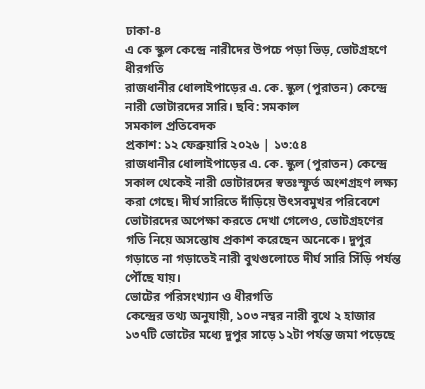ঢাকা-৪
এ কে স্কুল কেন্দ্রে নারীদের উপচে পড়া ভিড়, ভোটগ্রহণে ধীরগতি
রাজধানীর ধোলাইপাড়ের এ. কে. স্কুল (পুরাতন) কেন্দ্রে নারী ভোটারদের সারি। ছবি: সমকাল
সমকাল প্রতিবেদক
প্রকাশ: ১২ ফেব্রুয়ারি ২০২৬ | ১৩:৫৪
রাজধানীর ধোলাইপাড়ের এ. কে. স্কুল (পুরাতন) কেন্দ্রে সকাল থেকেই নারী ভোটারদের স্বতঃস্ফূর্ত অংশগ্রহণ লক্ষ্য করা গেছে। দীর্ঘ সারিতে দাঁড়িয়ে উৎসবমুখর পরিবেশে ভোটারদের অপেক্ষা করতে দেখা গেলেও, ভোটগ্রহণের গতি নিয়ে অসন্তোষ প্রকাশ করেছেন অনেকে। দুপুর গড়াতে না গড়াতেই নারী বুথগুলোতে দীর্ঘ সারি সিঁড়ি পর্যন্ত পৌঁছে যায়।
ভোটের পরিসংখ্যান ও ধীরগতি
কেন্দ্রের তথ্য অনুযায়ী, ১০৩ নম্বর নারী বুথে ২ হাজার ১৩৭টি ভোটের মধ্যে দুপুর সাড়ে ১২টা পর্যন্ত জমা পড়েছে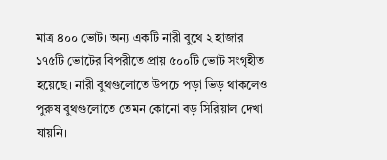মাত্র ৪০০ ভোট। অন্য একটি নারী বুথে ২ হাজার ১৭৫টি ভোটের বিপরীতে প্রায় ৫০০টি ভোট সংগৃহীত হয়েছে। নারী বুথগুলোতে উপচে পড়া ভিড় থাকলেও পুরুষ বুথগুলোতে তেমন কোনো বড় সিরিয়াল দেখা যায়নি।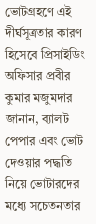ভোটগ্রহণে এই দীর্ঘসূত্রতার কারণ হিসেবে প্রিসাইডিং অফিসার প্রবীর কুমার মজুমদার জানান, ব্যালট পেপার এবং ভোট দেওয়ার পদ্ধতি নিয়ে ভোটারদের মধ্যে সচেতনতার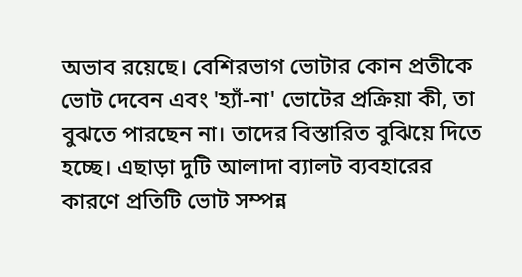অভাব রয়েছে। বেশিরভাগ ভোটার কোন প্রতীকে ভোট দেবেন এবং 'হ্যাঁ-না' ভোটের প্রক্রিয়া কী, তা বুঝতে পারছেন না। তাদের বিস্তারিত বুঝিয়ে দিতে হচ্ছে। এছাড়া দুটি আলাদা ব্যালট ব্যবহারের কারণে প্রতিটি ভোট সম্পন্ন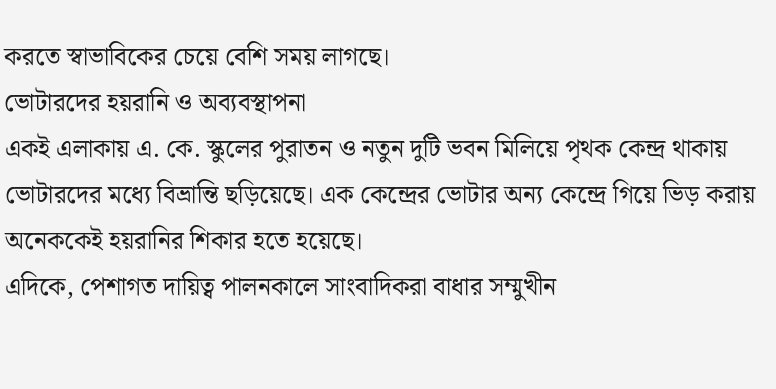করতে স্বাভাবিকের চেয়ে বেশি সময় লাগছে।
ভোটারদের হয়রানি ও অব্যবস্থাপনা
একই এলাকায় এ. কে. স্কুলের পুরাতন ও নতুন দুটি ভবন মিলিয়ে পৃথক কেন্দ্র থাকায় ভোটারদের মধ্যে বিভ্রান্তি ছড়িয়েছে। এক কেন্দ্রের ভোটার অন্য কেন্দ্রে গিয়ে ভিড় করায় অনেককেই হয়রানির শিকার হতে হয়েছে।
এদিকে, পেশাগত দায়িত্ব পালনকালে সাংবাদিকরা বাধার সম্মুখীন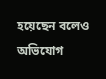হয়েছেন বলেও অভিযোগ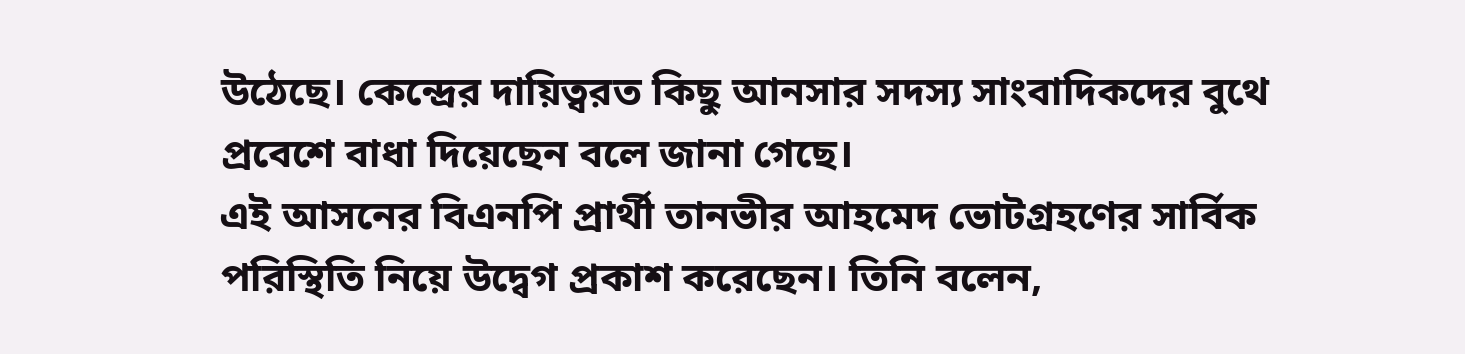উঠেছে। কেন্দ্রের দায়িত্বরত কিছু আনসার সদস্য সাংবাদিকদের বুথে প্রবেশে বাধা দিয়েছেন বলে জানা গেছে।
এই আসনের বিএনপি প্রার্থী তানভীর আহমেদ ভোটগ্রহণের সার্বিক পরিস্থিতি নিয়ে উদ্বেগ প্রকাশ করেছেন। তিনি বলেন,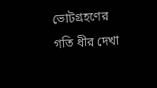ভোটগ্রহণের গতি ধীর দেখা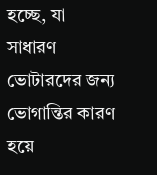হচ্ছে, যা সাধারণ ভোটারদের জন্য ভোগান্তির কারণ হয়ে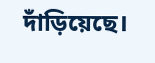দাঁড়িয়েছে।